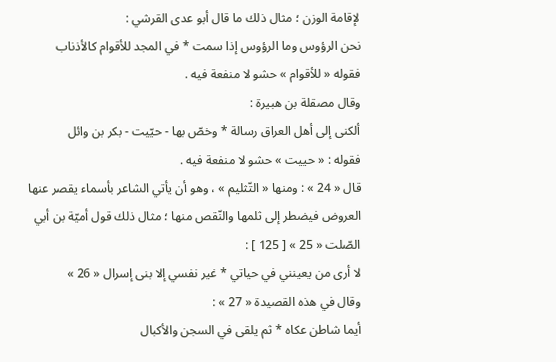لإقامة الوزن ؛ مثال ذلك ما قال أبو عدى القرشي :
نحن الرؤوس وما الرؤوس إذا سمت * في المجد للأقوام كالأذناب
فقوله « للأقوام » حشو لا منفعة فيه .
وقال مصقلة بن هبيرة :
ألكنى إلى أهل العراق رسالة * وخصّ بها - حيّيت - بكر بن وائل
فقوله : « حييت » حشو لا منفعة فيه .
قال « 24 » : ومنها « التّثليم » ، وهو أن يأتي الشاعر بأسماء يقصر عنها العروض فيضطر إلى ثلمها والنّقص منها ؛ مثال ذلك قول أميّة بن أبي الصّلت « 25 » [ 125 ] :
لا أرى من يعينني في حياتي * غير نفسي إلا بنى إسرال « 26 »
وقال في هذه القصيدة « 27 » :
أيما شاطن عكاه * ثم يلقى في السجن والأكبال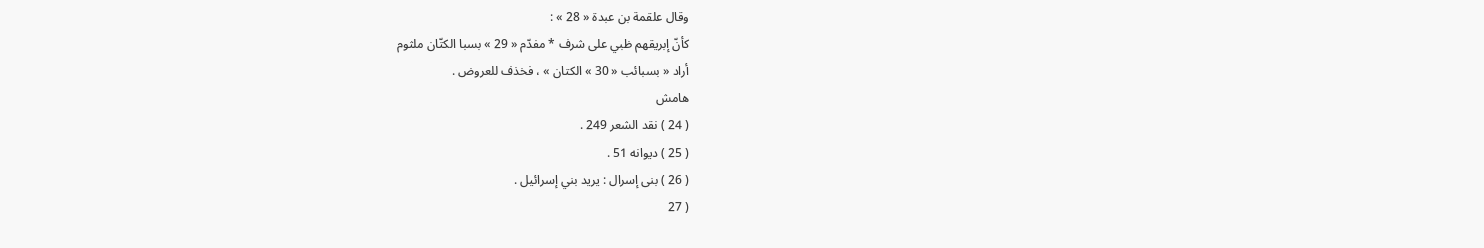وقال علقمة بن عبدة « 28 » :
كأنّ إبريقهم ظبي على شرف * مفدّم « 29 » بسبا الكتّان ملثوم
أراد « بسبائب « 30 » الكتان » ، فخذف للعروض .
هامش
( 24 ) نقد الشعر 249 .
( 25 ) ديوانه 51 .
( 26 ) بنى إسرال : يريد بني إسرائيل .
( 27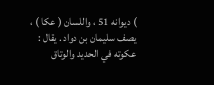) ديوانه 51 ، واللسان ( عكا ) ، يصف سليمان بن دواد . يقال : عكوته في الحديد والوتاق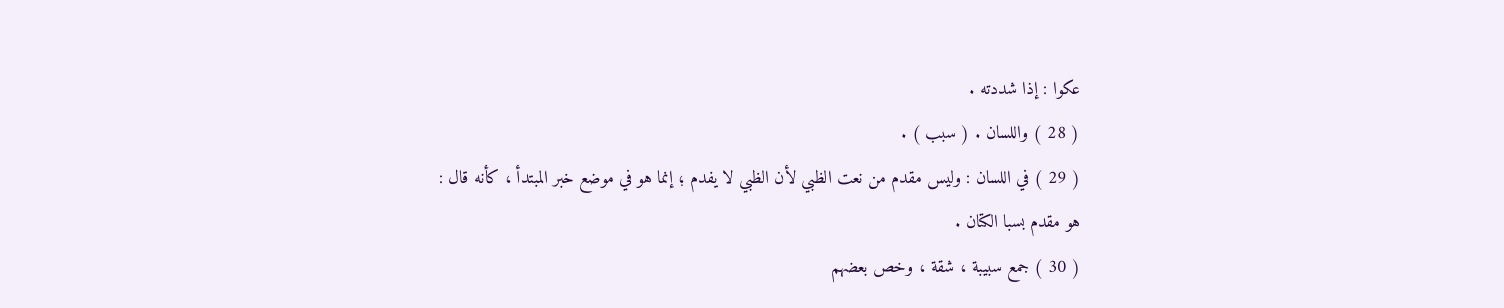عكوا : إذا شددته .
( 28 ) واللسان . ( سبب ) .
( 29 ) في اللسان : وليس مقدم من نعت الظبي لأن الظبي لا يفدم ؛ إنما هو في موضع خبر المبتدأ ، كأنه قال :
هو مقدم بسبا الكتان .
( 30 ) جمع سبيبة ، شقة ، وخص بعضهم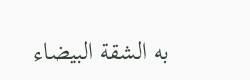به الشقة البيضاء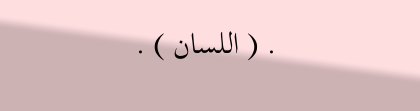. ( اللسان ) .